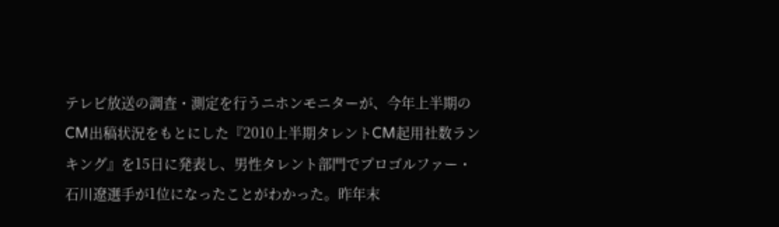テレビ放送の調査・測定を行うニホンモニターが、今年上半期のCM出稿状況をもとにした『2010上半期タレントCM起用社数ランキング』を15日に発表し、男性タレント部門でプロゴルファー・石川遼選手が1位になったことがわかった。昨年末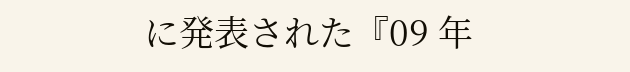に発表された『09 年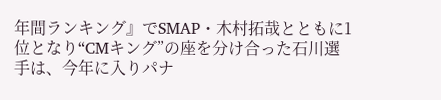年間ランキング』でSMAP・木村拓哉とともに1位となり“CMキング”の座を分け合った石川選手は、今年に入りパナ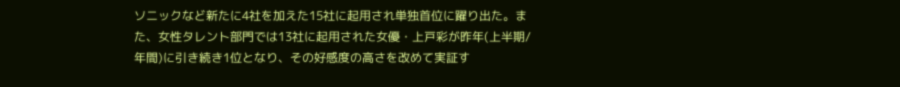ソニックなど新たに4社を加えた15社に起用され単独首位に躍り出た。また、女性タレント部門では13社に起用された女優・上戸彩が昨年(上半期/年間)に引き続き1位となり、その好感度の高さを改めて実証す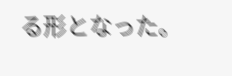る形となった。